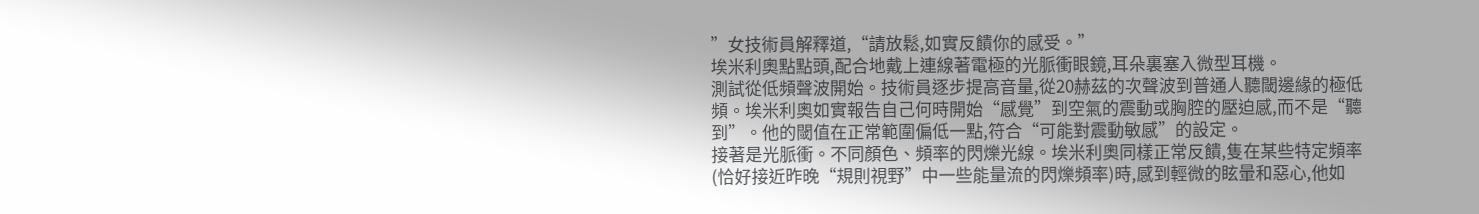”女技術員解釋道,“請放鬆,如實反饋你的感受。”
埃米利奧點點頭,配合地戴上連線著電極的光脈衝眼鏡,耳朵裏塞入微型耳機。
測試從低頻聲波開始。技術員逐步提高音量,從20赫茲的次聲波到普通人聽閾邊緣的極低頻。埃米利奧如實報告自己何時開始“感覺”到空氣的震動或胸腔的壓迫感,而不是“聽到”。他的閾值在正常範圍偏低一點,符合“可能對震動敏感”的設定。
接著是光脈衝。不同顏色、頻率的閃爍光線。埃米利奧同樣正常反饋,隻在某些特定頻率(恰好接近昨晚“規則視野”中一些能量流的閃爍頻率)時,感到輕微的眩暈和惡心,他如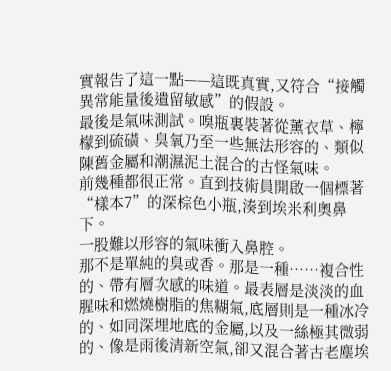實報告了這一點——這既真實,又符合“接觸異常能量後遺留敏感”的假設。
最後是氣味測試。嗅瓶裏裝著從薰衣草、檸檬到硫磺、臭氧乃至一些無法形容的、類似陳舊金屬和潮濕泥土混合的古怪氣味。
前幾種都很正常。直到技術員開啟一個標著“樣本7”的深棕色小瓶,湊到埃米利奧鼻下。
一股難以形容的氣味衝入鼻腔。
那不是單純的臭或香。那是一種……複合性的、帶有層次感的味道。最表層是淡淡的血腥味和燃燒樹脂的焦糊氣,底層則是一種冰冷的、如同深埋地底的金屬,以及一絲極其微弱的、像是雨後清新空氣,卻又混合著古老塵埃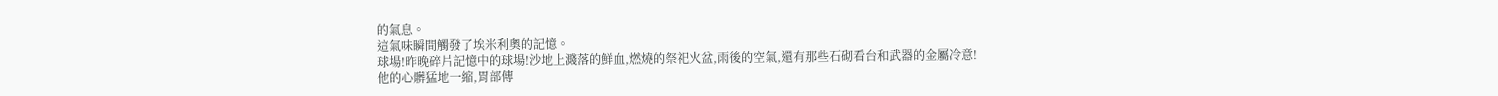的氣息。
這氣味瞬間觸發了埃米利奧的記憶。
球場!昨晚碎片記憶中的球場!沙地上濺落的鮮血,燃燒的祭祀火盆,雨後的空氣,還有那些石砌看台和武器的金屬冷意!
他的心髒猛地一縮,胃部傳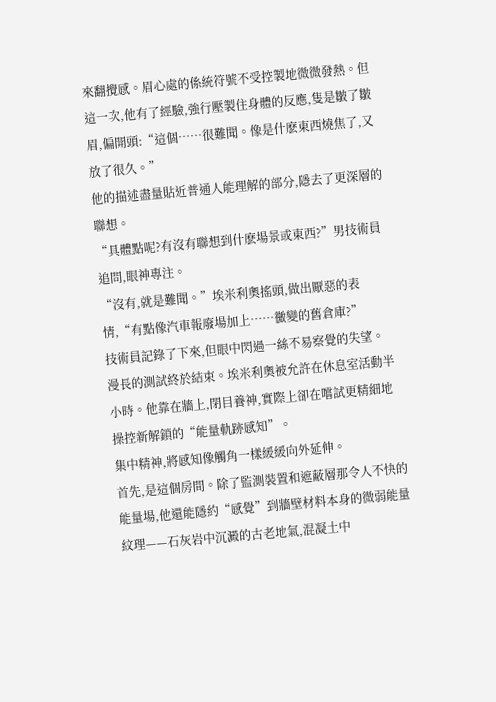來翻攪感。眉心處的係統符號不受控製地微微發熱。但這一次,他有了經驗,強行壓製住身體的反應,隻是皺了皺眉,偏開頭:“這個……很難聞。像是什麽東西燒焦了,又放了很久。”
他的描述盡量貼近普通人能理解的部分,隱去了更深層的聯想。
“具體點呢?有沒有聯想到什麽場景或東西?”男技術員追問,眼神專注。
“沒有,就是難聞。”埃米利奧搖頭,做出厭惡的表情,“有點像汽車報廢場加上……黴變的舊倉庫?”
技術員記錄了下來,但眼中閃過一絲不易察覺的失望。
漫長的測試終於結束。埃米利奧被允許在休息室活動半小時。他靠在牆上,閉目養神,實際上卻在嚐試更精細地操控新解鎖的“能量軌跡感知”。
集中精神,將感知像觸角一樣緩緩向外延伸。
首先,是這個房間。除了監測裝置和遮蔽層那令人不快的能量場,他還能隱約“感覺”到牆壁材料本身的微弱能量紋理——石灰岩中沉澱的古老地氣,混凝土中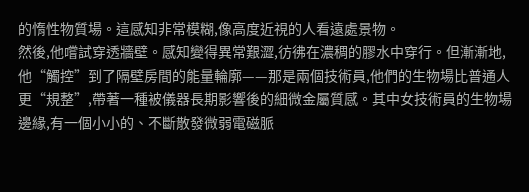的惰性物質場。這感知非常模糊,像高度近視的人看遠處景物。
然後,他嚐試穿透牆壁。感知變得異常艱澀,彷彿在濃稠的膠水中穿行。但漸漸地,他“觸控”到了隔壁房間的能量輪廓——那是兩個技術員,他們的生物場比普通人更“規整”,帶著一種被儀器長期影響後的細微金屬質感。其中女技術員的生物場邊緣,有一個小小的、不斷散發微弱電磁脈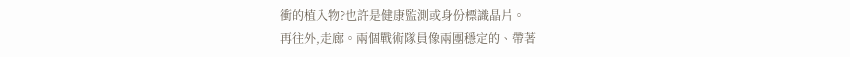衝的植入物?也許是健康監測或身份標識晶片。
再往外,走廊。兩個戰術隊員像兩團穩定的、帶著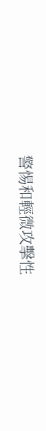警惕和輕微攻擊性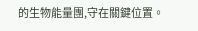的生物能量團,守在關鍵位置。